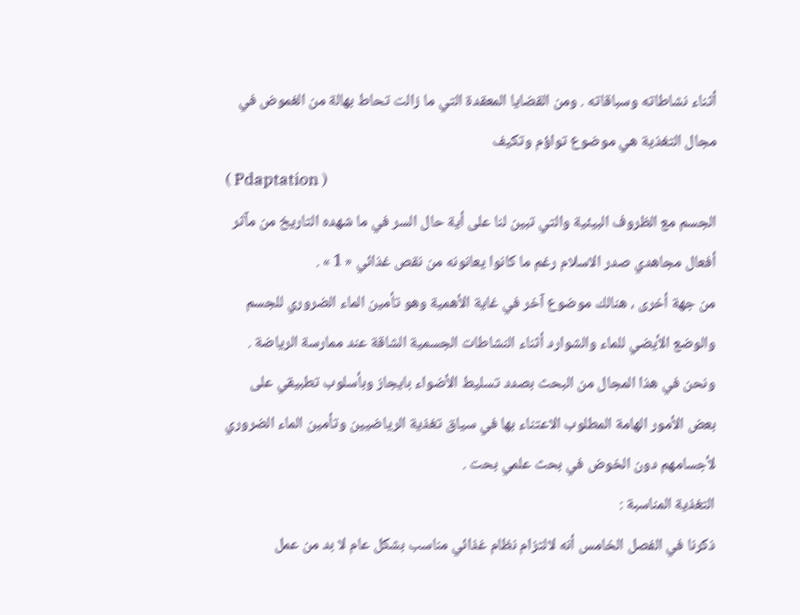أثناء نشاطاته وسباقاته . ومن القضايا المعقدة التي ما زالت تحاط بهالة من الغموض في مجال التغذية هي موضوع تواؤم وتكيف
( Pdaptation )
الجسم مع الظروف البيئية والتي تبين لنا على أية حال السر في ما شهده التاريخ من مآثر أفعال مجاهدي صدر الاسلام رغم ما كانوا يعانونه من نقص غذائي « 1 » .
من جهة أخرى ، هنالك موضوع آخر في غاية الأهمية وهو تأمين الماء الضروري للجسم والوضع الأيضي للماء والشوارد أثناء النشاطات الجسمية الشاقة عند ممارسة الرياضة . ونحن في هذا المجال من البحث بصدد تسليط الأضواء بايجاز وبأسلوب تطبيقي على بعض الأمور الهامة المطلوب الاعتناء بها في سياق تغذية الرياضيين وتأمين الماء الضروري لأجسامهم دون الخوض في بحث علمي بحت .
التغذية المناسبة :
ذكرنا في الفصل الخامس أنه لالتزام نظام غذائي مناسب بشكل عام لا بد من عمل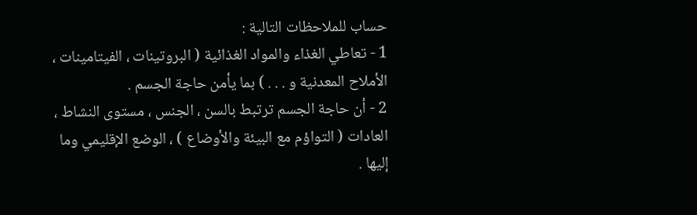حساب للملاحظات التالية :
1 - تعاطي الغذاء والمواد الغذائية ( البروتينات ، الفيتامينات ، الأملاح المعدنية و . . . ) بما يأمن حاجة الجسم .
2 - أن حاجة الجسم ترتبط بالسن ، الجنس ، مستوى النشاط ، العادات ( التواؤم مع البيئة والأوضاع ) ، الوضع الإقليمي وما إليها .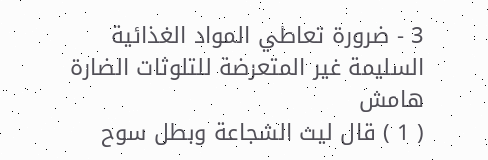3 - ضرورة تعاطي المواد الغذائية السليمة غير المتعرضة للتلوثات الضارة
هامش
( 1 ) قال ليث الشجاعة وبطل سوح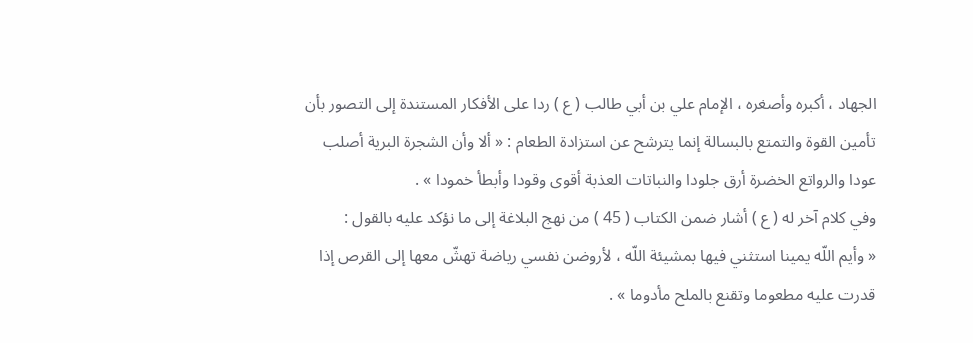الجهاد ، أكبره وأصغره ، الإمام علي بن أبي طالب ( ع ) ردا على الأفكار المستندة إلى التصور بأن تأمين القوة والتمتع بالبسالة إنما يترشح عن استزادة الطعام : « ألا وأن الشجرة البرية أصلب عودا والرواتع الخضرة أرق جلودا والنباتات العذبة أقوى وقودا وأبطأ خمودا » .
وفي كلام آخر له ( ع ) أشار ضمن الكتاب ( 45 ) من نهج البلاغة إلى ما نؤكد عليه بالقول :
« وأيم اللّه يمينا استثني فيها بمشيئة اللّه ، لأروضن نفسي رياضة تهشّ معها إلى القرص إذا قدرت عليه مطعوما وتقنع بالملح مأدوما » .